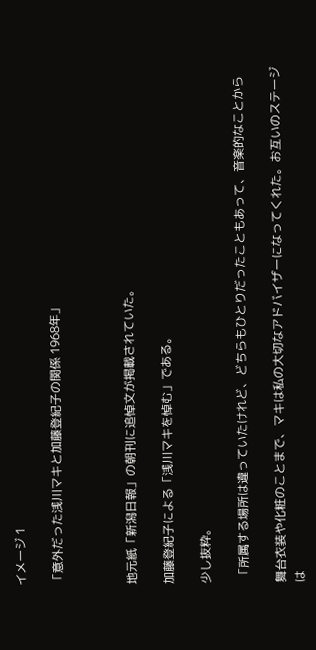イメージ 1

「意外だった浅川マキと加藤登紀子の関係 1968年」



地元紙「新潟日報」の朝刊に追悼文が掲載されていた。

加藤登紀子による「浅川マキを悼む」である。

少し抜粋。

 「所属する場所は違っていたけれど、どちらもひとりだったこともあって、音楽的なことから

舞台衣装や化粧のことまで、マキは私の大切なアドバイザーになってくれた。お互いのステージは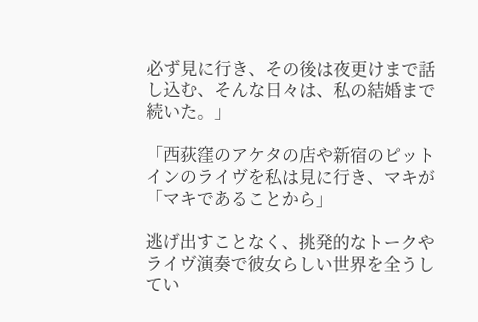必ず見に行き、その後は夜更けまで話し込む、そんな日々は、私の結婚まで続いた。」

「西荻窪のアケタの店や新宿のピットインのライヴを私は見に行き、マキが「マキであることから」

逃げ出すことなく、挑発的なトークやライヴ演奏で彼女らしい世界を全うしてい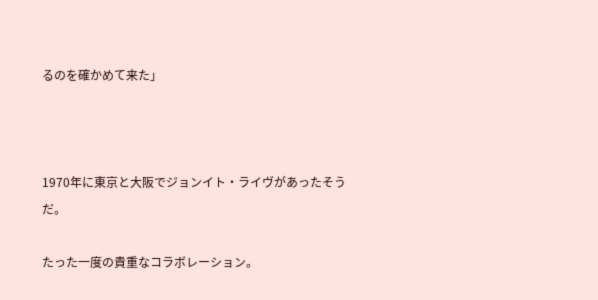るのを確かめて来た」



1970年に東京と大阪でジョンイト・ライヴがあったそうだ。

たった一度の貴重なコラボレーション。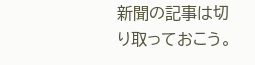新聞の記事は切り取っておこう。